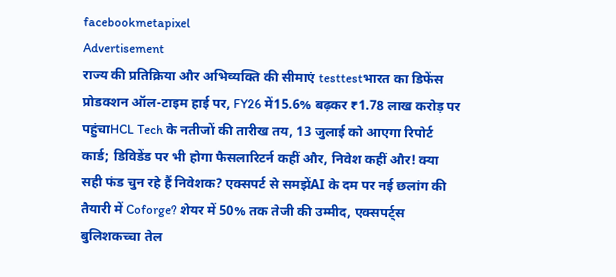facebookmetapixel
Advertisement
राज्य की प्रतिक्रिया और अभिव्यक्ति की सीमाएं testtestभारत का डिफेंस प्रोडक्शन ऑल-टाइम हाई पर, FY26 में15.6% बढ़कर ₹1.78 लाख करोड़ पर पहुंचाHCL Tech के नतीजों की तारीख तय, 13 जुलाई को आएगा रिपोर्ट कार्ड; डिविडेंड पर भी होगा फैसलारिटर्न कहीं और, निवेश कहीं और! क्या सही फंड चुन रहे हैं निवेशक? एक्सपर्ट से समझेंAI के दम पर नई छलांग की तैयारी में Coforge? शेयर में 50% तक तेजी की उम्मीद, एक्सपर्ट्स बुलिशकच्चा तेल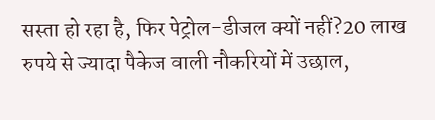सस्ता हो रहा है, फिर पेट्रोल-डीजल क्यों नहीं?20 लाख रुपये से ज्यादा पैकेज वाली नौकरियों में उछाल,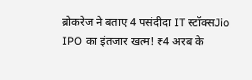ब्रोकरेज ने बताए 4 पसंदीदा IT स्टॉक्सJio IPO का इंतजार खत्म! ₹4 अरब के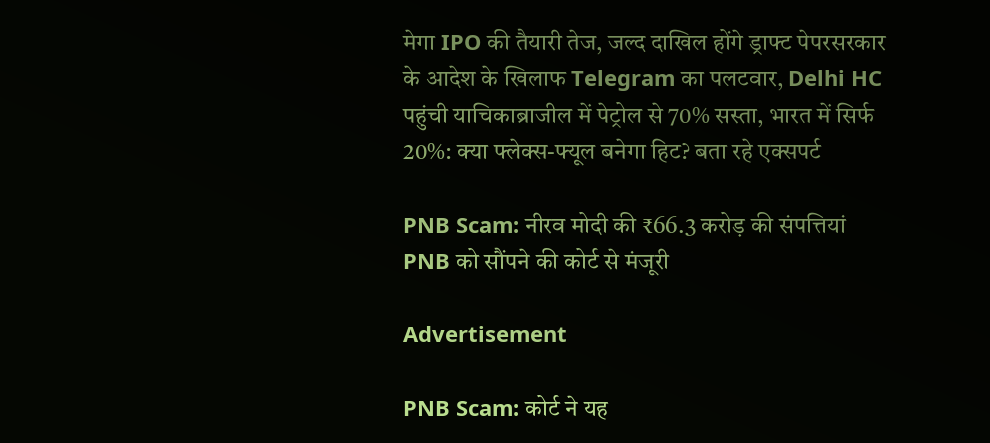मेगा IPO की तैयारी तेज, जल्द दाखिल होंगे ड्राफ्ट पेपरसरकार के आदेश के खिलाफ Telegram का पलटवार, Delhi HC पहुंची याचिकाब्राजील में पेट्रोल से 70% सस्ता, भारत में सिर्फ 20%: क्या फ्लेक्स-फ्यूल बनेगा हिट? बता रहे एक्सपर्ट

PNB Scam: नीरव मोदी की ₹66.3 करोड़ की संपत्तियां PNB को सौंपने की कोर्ट से मंजूरी

Advertisement

PNB Scam: कोर्ट ने यह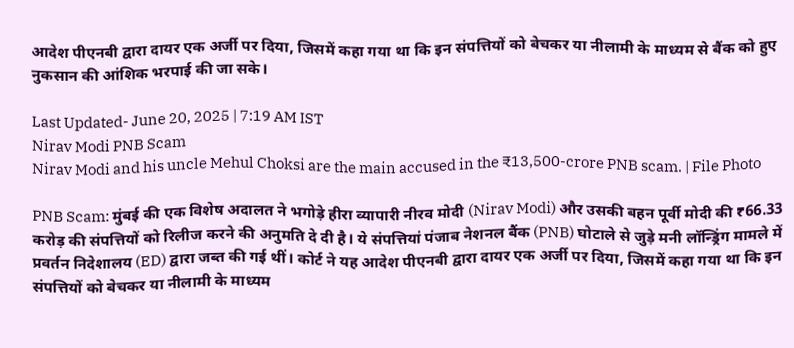आदेश पीएनबी द्वारा दायर एक अर्जी पर दिया, जिसमें कहा गया था कि इन संपत्तियों को बेचकर या नीलामी के माध्यम से बैंक को हुए नुकसान की आंशिक भरपाई की जा सके।

Last Updated- June 20, 2025 | 7:19 AM IST
Nirav Modi PNB Scam
Nirav Modi and his uncle Mehul Choksi are the main accused in the ₹13,500-crore PNB scam. | File Photo

PNB Scam: मुंबई की एक विशेष अदालत ने भगोड़े हीरा व्यापारी नीरव मोदी (Nirav Modi) और उसकी बहन पूर्वी मोदी की ₹66.33 करोड़ की संपत्तियों को रिलीज करने की अनुमति दे दी है। ये संपत्तियां पंजाब नेशनल बैंक (PNB) घोटाले से जुड़े मनी लॉन्ड्रिंग मामले में प्रवर्तन निदेशालय (ED) द्वारा जब्त की गई थीं। कोर्ट ने यह आदेश पीएनबी द्वारा दायर एक अर्जी पर दिया, जिसमें कहा गया था कि इन संपत्तियों को बेचकर या नीलामी के माध्यम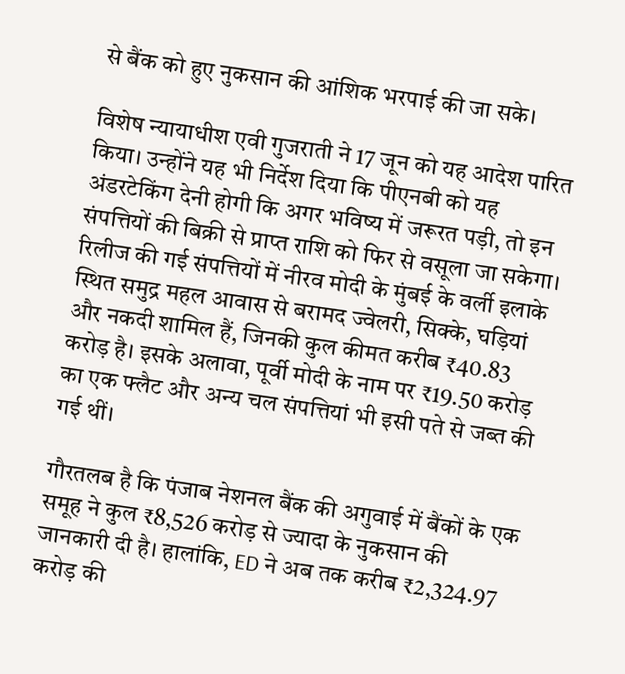से बैंक को हुए नुकसान की आंशिक भरपाई की जा सके।

विशेष न्यायाधीश एवी गुजराती ने 17 जून को यह आदेश पारित किया। उन्होंने यह भी निर्देश दिया कि पीएनबी को यह अंडरटेकिंग देनी होगी कि अगर भविष्य में जरूरत पड़ी, तो इन संपत्तियों की बिक्री से प्राप्त राशि को फिर से वसूला जा सकेगा। रिलीज की गई संपत्तियों में नीरव मोदी के मुंबई के वर्ली इलाके स्थित समुद्र महल आवास से बरामद ज्वेलरी, सिक्के, घड़ियां और नकदी शामिल हैं, जिनकी कुल कीमत करीब ₹40.83 करोड़ है। इसके अलावा, पूर्वी मोदी के नाम पर ₹19.50 करोड़ का एक फ्लैट और अन्य चल संपत्तियां भी इसी पते से जब्त की गई थीं।

गौरतलब है कि पंजाब नेशनल बैंक की अगुवाई में बैंकों के एक समूह ने कुल ₹8,526 करोड़ से ज्यादा के नुकसान की जानकारी दी है। हालांकि, ED ने अब तक करीब ₹2,324.97 करोड़ की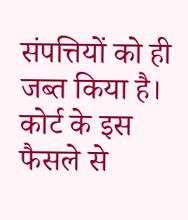संपत्तियों को ही जब्त किया है। कोर्ट के इस फैसले से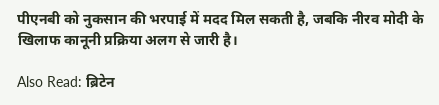पीएनबी को नुकसान की भरपाई में मदद मिल सकती है, जबकि नीरव मोदी के खिलाफ कानूनी प्रक्रिया अलग से जारी है।

Also Read: ब्रिटेन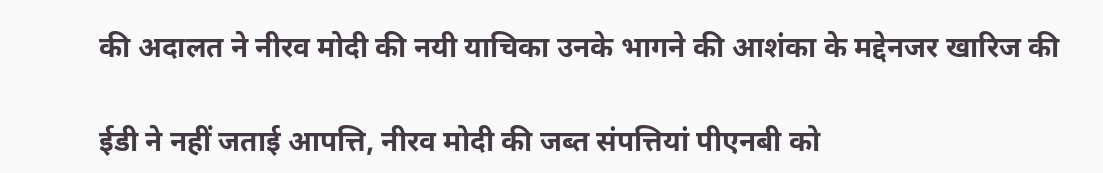की अदालत ने नीरव मोदी की नयी याचिका उनके भागने की आशंका के मद्देनजर खारिज की

ईडी ने नहीं जताई आपत्ति, नीरव मोदी की जब्त संपत्तियां पीएनबी को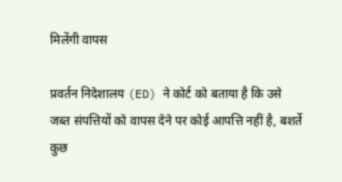मिलेंगी वापस

प्रवर्तन निदेशालय (ED) ने कोर्ट को बताया है कि उसे जब्त संपत्तियों को वापस देने पर कोई आपत्ति नहीं है, बशर्ते कुछ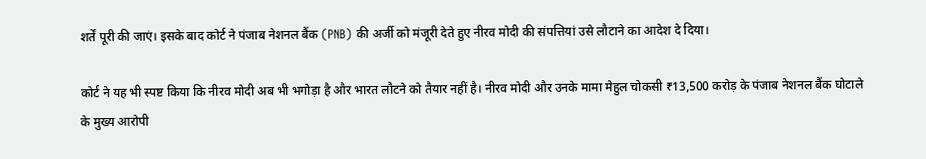शर्तें पूरी की जाएं। इसके बाद कोर्ट ने पंजाब नेशनल बैंक (PNB) की अर्जी को मंजूरी देते हुए नीरव मोदी की संपत्तियां उसे लौटाने का आदेश दे दिया।

कोर्ट ने यह भी स्पष्ट किया कि नीरव मोदी अब भी भगोड़ा है और भारत लौटने को तैयार नहीं है। नीरव मोदी और उनके मामा मेहुल चोकसी ₹13,500 करोड़ के पंजाब नेशनल बैंक घोटाले के मुख्य आरोपी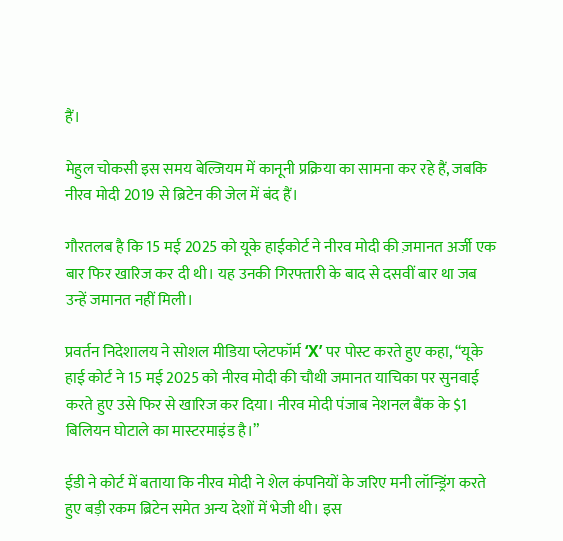हैं।

मेहुल चोकसी इस समय बेल्जियम में कानूनी प्रक्रिया का सामना कर रहे हैं, जबकि नीरव मोदी 2019 से ब्रिटेन की जेल में बंद हैं।

गौरतलब है कि 15 मई 2025 को यूके हाईकोर्ट ने नीरव मोदी की ज़मानत अर्जी एक बार फिर खारिज कर दी थी। यह उनकी गिरफ्तारी के बाद से दसवीं बार था जब उन्हें जमानत नहीं मिली।

प्रवर्तन निदेशालय ने सोशल मीडिया प्लेटफॉर्म ‘X’ पर पोस्ट करते हुए कहा, “यूके हाई कोर्ट ने 15 मई 2025 को नीरव मोदी की चौथी जमानत याचिका पर सुनवाई करते हुए उसे फिर से खारिज कर दिया। नीरव मोदी पंजाब नेशनल बैंक के $1 बिलियन घोटाले का मास्टरमाइंड है।”

ईडी ने कोर्ट में बताया कि नीरव मोदी ने शेल कंपनियों के जरिए मनी लॉन्ड्रिंग करते हुए बड़ी रकम ब्रिटेन समेत अन्य देशों में भेजी थी। इस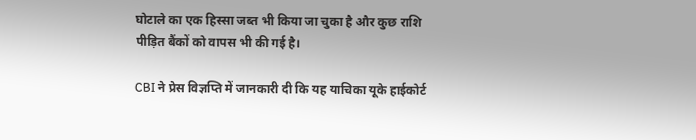घोटाले का एक हिस्सा जब्त भी किया जा चुका है और कुछ राशि पीड़ित बैंकों को वापस भी की गई है।

CBI ने प्रेस विज्ञप्ति में जानकारी दी कि यह याचिका यूके हाईकोर्ट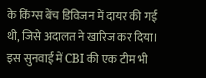के किंग्स बेंच डिविजन में दायर की गई थी, जिसे अदालत ने खारिज कर दिया। इस सुनवाई में CBI की एक टीम भी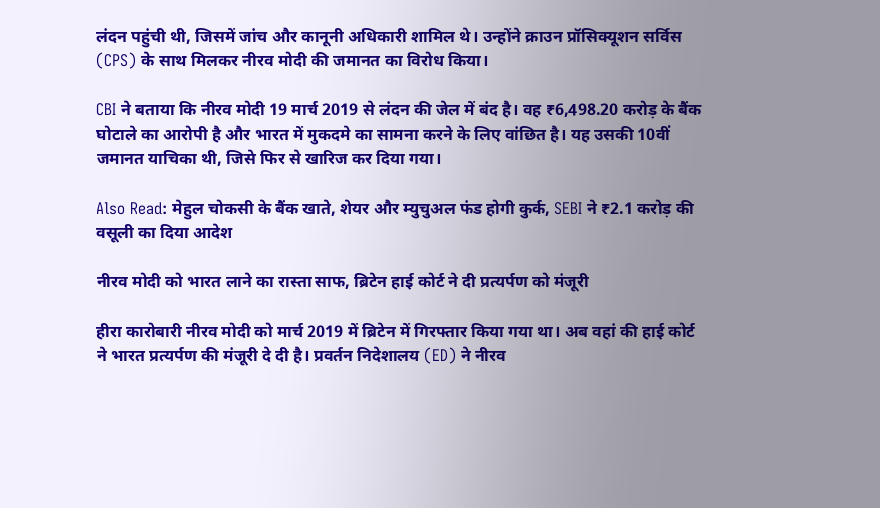लंदन पहुंची थी, जिसमें जांच और कानूनी अधिकारी शामिल थे। उन्होंने क्राउन प्रॉसिक्यूशन सर्विस (CPS) के साथ मिलकर नीरव मोदी की जमानत का विरोध किया।

CBI ने बताया कि नीरव मोदी 19 मार्च 2019 से लंदन की जेल में बंद है। वह ₹6,498.20 करोड़ के बैंक घोटाले का आरोपी है और भारत में मुकदमे का सामना करने के लिए वांछित है। यह उसकी 10वीं जमानत याचिका थी, जिसे फिर से खारिज कर दिया गया।

Also Read: मेहुल चोकसी के बैंक खाते, शेयर और म्युचुअल फंड होगी कुर्क, SEBI ने ₹2.1 करोड़ की वसूली का दिया आदेश

नीरव मोदी को भारत लाने का रास्ता साफ, ब्रिटेन हाई कोर्ट ने दी प्रत्यर्पण को मंजूरी

हीरा कारोबारी नीरव मोदी को मार्च 2019 में ब्रिटेन में गिरफ्तार किया गया था। अब वहां की हाई कोर्ट ने भारत प्रत्यर्पण की मंजूरी दे दी है। प्रवर्तन निदेशालय (ED) ने नीरव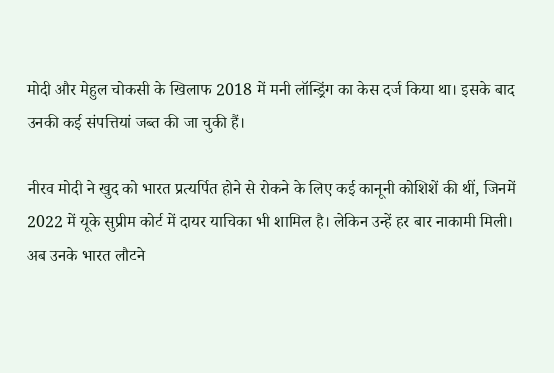मोदी और मेहुल चोकसी के खिलाफ 2018 में मनी लॉन्ड्रिंग का केस दर्ज किया था। इसके बाद उनकी कई संपत्तियां जब्त की जा चुकी हैं।

नीरव मोदी ने खुद को भारत प्रत्यर्पित होने से रोकने के लिए कई कानूनी कोशिशें की थीं, जिनमें 2022 में यूके सुप्रीम कोर्ट में दायर याचिका भी शामिल है। लेकिन उन्हें हर बार नाकामी मिली। अब उनके भारत लौटने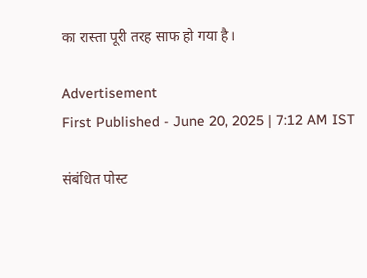का रास्ता पूरी तरह साफ हो गया है।

Advertisement
First Published - June 20, 2025 | 7:12 AM IST

संबंधित पोस्ट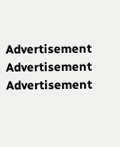Advertisement
Advertisement
Advertisement